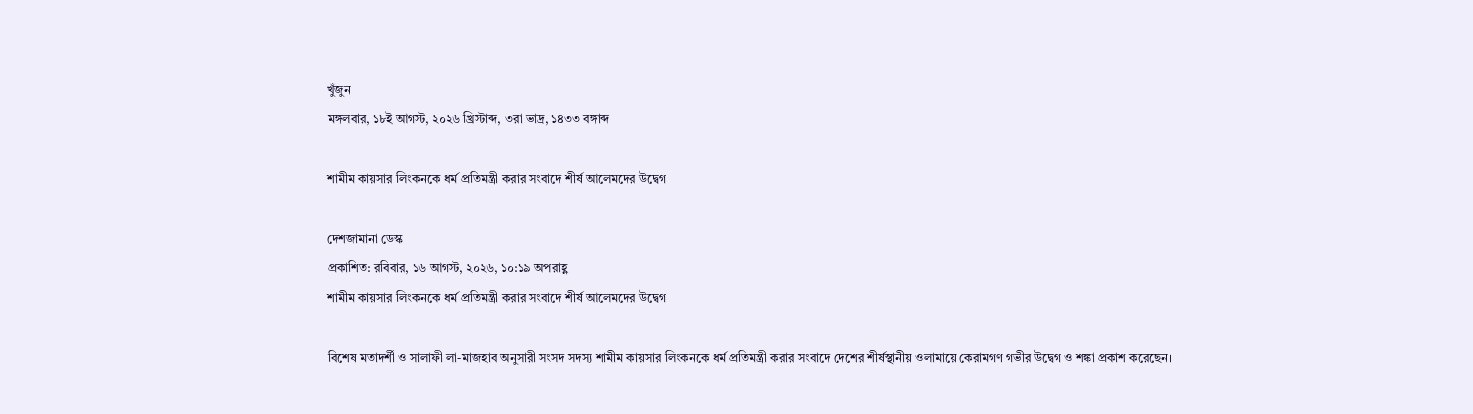খুঁজুন
মঙ্গলবার, ১৮ই আগস্ট, ২০২৬ খ্রিস্টাব্দ, ৩রা ভাদ্র, ১৪৩৩ বঙ্গাব্দ

শামীম কায়সার লিংকনকে ধর্ম প্রতিমন্ত্রী করার সংবাদে শীর্ষ আলেমদের উদ্বেগ

দেশজামানা ডেস্ক
প্রকাশিত: রবিবার, ১৬ আগস্ট, ২০২৬, ১০:১৯ অপরাহ্ণ
শামীম কায়সার লিংকনকে ধর্ম প্রতিমন্ত্রী করার সংবাদে শীর্ষ আলেমদের উদ্বেগ

বিশেষ মতাদর্শী ও সালাফী লা-মাজহাব অনুসারী সংসদ সদস্য শামীম কায়সার লিংকনকে ধর্ম প্রতিমন্ত্রী করার সংবাদে দেশের শীর্ষস্থানীয় ওলামায়ে কেরামগণ গভীর উদ্বেগ ও শঙ্কা প্রকাশ করেছেন।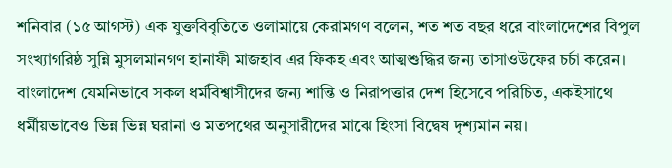শনিবার (১৫ আগস্ট) এক যুক্তবিবৃতিতে ওলামায়ে কেরামগণ বলেন, শত শত বছর ধরে বাংলাদেশের বিপুল সংখ্যাগরিষ্ঠ সুন্নি মুসলমানগণ হানাফী মাজহাব এর ফিকহ এবং আত্মশুদ্ধির জন্য তাসাওউফের চর্চা করেন। বাংলাদেশ যেমনিভাবে সকল ধর্মবিশ্বাসীদের জন্য শান্তি ও নিরাপত্তার দেশ হিসেবে পরিচিত, একইসাথে ধর্মীয়ভাবেও ভিন্ন ভিন্ন ঘরানা ও মতপথের অনুসারীদের মাঝে হিংসা বিদ্বেষ দৃশ্যমান নয়।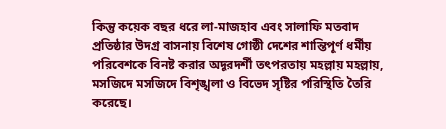কিন্তু কয়েক বছর ধরে লা-মাজহাব এবং সালাফি মতবাদ প্রতিষ্ঠার উদগ্র বাসনায় বিশেষ গোষ্ঠী দেশের শান্তিপূর্ণ ধর্মীয় পরিবেশকে বিনষ্ট করার অদূরদর্শী তৎপরতায় মহল্লায় মহল্লায়, মসজিদে মসজিদে বিশৃঙ্খলা ও বিভেদ সৃষ্টির পরিস্থিতি তৈরি করেছে।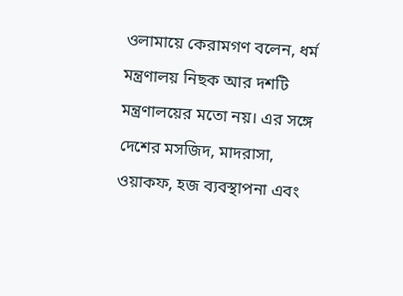ওলামায়ে কেরামগণ বলেন, ধর্ম মন্ত্রণালয় নিছক আর দশটি মন্ত্রণালয়ের মতো নয়। এর সঙ্গে দেশের মসজিদ, মাদরাসা, ওয়াকফ, হজ ব্যবস্থাপনা এবং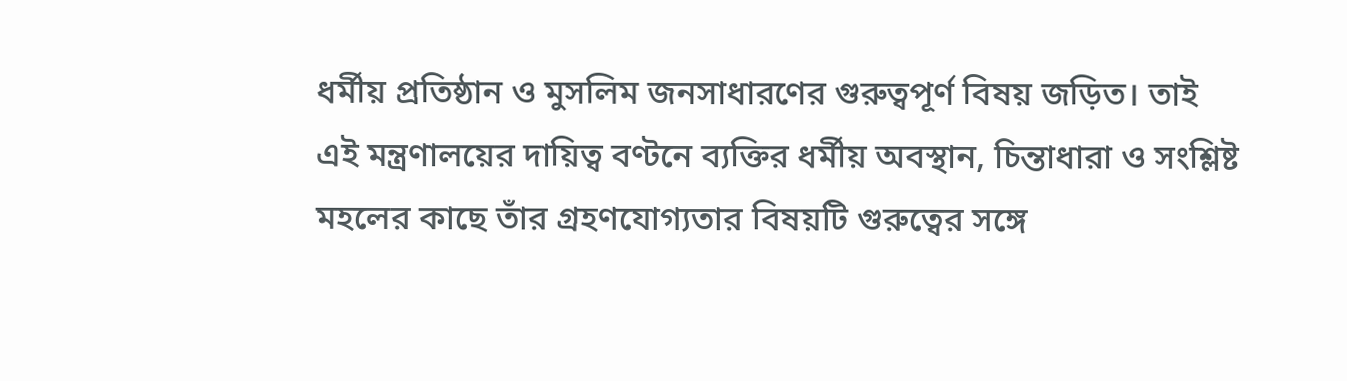ধর্মীয় প্রতিষ্ঠান ও মুসলিম জনসাধারণের গুরুত্বপূর্ণ বিষয় জড়িত। তাই এই মন্ত্রণালয়ের দায়িত্ব বণ্টনে ব্যক্তির ধর্মীয় অবস্থান, চিন্তাধারা ও সংশ্লিষ্ট মহলের কাছে তাঁর গ্রহণযোগ্যতার বিষয়টি গুরুত্বের সঙ্গে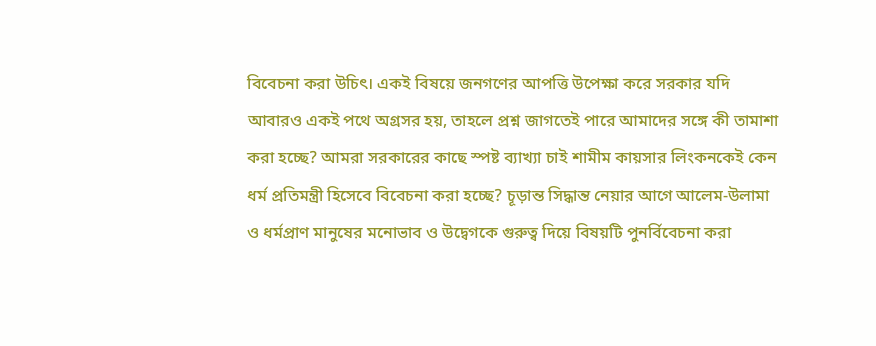বিবেচনা করা উচিৎ। একই বিষয়ে জনগণের আপত্তি উপেক্ষা করে সরকার যদি আবারও একই পথে অগ্রসর হয়, তাহলে প্রশ্ন জাগতেই পারে আমাদের সঙ্গে কী তামাশা করা হচ্ছে? আমরা সরকারের কাছে স্পষ্ট ব্যাখ্যা চাই শামীম কায়সার লিংকনকেই কেন ধর্ম প্রতিমন্ত্রী হিসেবে বিবেচনা করা হচ্ছে? চূড়ান্ত সিদ্ধান্ত নেয়ার আগে আলেম-উলামা ও ধর্মপ্রাণ মানুষের মনোভাব ও উদ্বেগকে গুরুত্ব দিয়ে বিষয়টি পুনর্বিবেচনা করা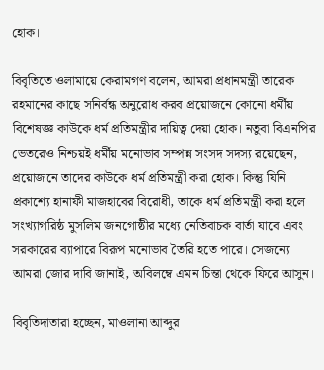হোক।

বিবৃতিতে ওলামায়ে কেরামগণ বলেন, আমরা প্রধানমন্ত্রী তারেক রহমানের কাছে সনির্বন্ধ অনুরোধ করব প্রয়োজনে কোনো ধর্মীয় বিশেষজ্ঞ কাউকে ধর্ম প্রতিমন্ত্রীর দায়িত্ব দেয়া হোক। নতুবা বিএনপির ভেতরেও নিশ্চয়ই ধর্মীয় মনোভাব সম্পন্ন সংসদ সদস্য রয়েছেন, প্রয়োজনে তাদের কাউকে ধর্ম প্রতিমন্ত্রী করা হোক। কিন্তু যিনি প্রকাশ্যে হানাফী মাজহাবের বিরোধী, তাকে ধর্ম প্রতিমন্ত্রী করা হলে সংখ্যাগরিষ্ঠ মুসলিম জনগোষ্ঠীর মধ্যে নেতিবাচক বার্তা যাবে এবং সরকারের ব্যাপারে বিরূপ মনোভাব তৈরি হতে পারে। সেজন্যে আমরা জোর দাবি জানাই, অবিলম্বে এমন চিন্তা থেকে ফিরে আসুন।

বিবৃতিদাতারা হচ্ছেন, মাওলানা আব্দুর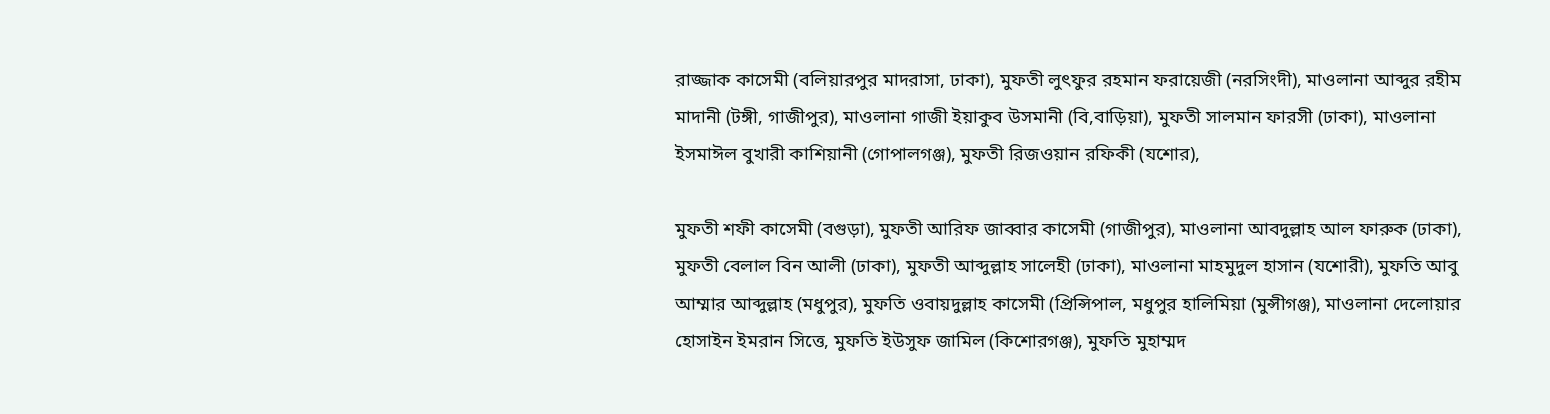রাজ্জাক কাসেমী (বলিয়ারপুর মাদরাসা, ঢাকা), মুফতী লুৎফুর রহমান ফরায়েজী (নরসিংদী), মাওলানা আব্দুর রহীম মাদানী (টঙ্গী, গাজীপুর), মাওলানা গাজী ইয়াকুব উসমানী (বি,বাড়িয়া), মুফতী সালমান ফারসী (ঢাকা), মাওলানা ইসমাঈল বুখারী কাশিয়ানী (গোপালগঞ্জ), মুফতী রিজওয়ান রফিকী (যশোর),

মুফতী শফী কাসেমী (বগুড়া), মুফতী আরিফ জাব্বার কাসেমী (গাজীপুর), মাওলানা আবদুল্লাহ আল ফারুক (ঢাকা), মুফতী বেলাল বিন আলী (ঢাকা), মুফতী আব্দুল্লাহ সালেহী (ঢাকা), মাওলানা মাহমুদুল হাসান (যশোরী), মুফতি আবু আম্মার আব্দুল্লাহ (মধুপুর), মুফতি ওবায়দুল্লাহ কাসেমী (প্রিন্সিপাল, মধুপুর হালিমিয়া (মুন্সীগঞ্জ), মাওলানা দেলোয়ার হোসাইন ইমরান সিত্তে, মুফতি ইউসুফ জামিল (কিশোরগঞ্জ), মুফতি মুহাম্মদ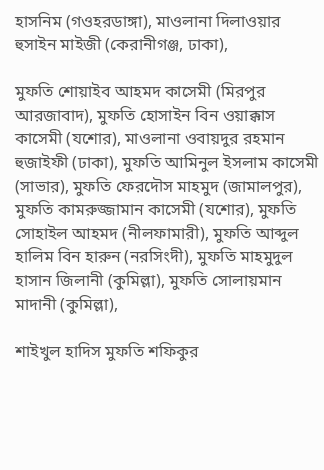হাসনিম (গওহরডাঙ্গা), মাওলানা দিলাওয়ার হুসাইন মাইজী (কেরানীগঞ্জ, ঢাকা),

মুফতি শোয়াইব আহমদ কাসেমী (মিরপুর আরজাবাদ), মুফতি হোসাইন বিন ওয়াক্কাস কাসেমী (যশোর), মাওলানা ওবায়দুর রহমান হুজাইফী (ঢাকা), মুফতি আমিনুল ইসলাম কাসেমী (সাভার), মুফতি ফেরদৌস মাহমুদ (জামালপুর), মুফতি কামরুজ্জামান কাসেমী (যশোর), মুফতি সোহাইল আহমদ (নীলফামারী), মুফতি আব্দুল হালিম বিন হারুন (নরসিংদী), মুফতি মাহমুদুল হাসান জিলানী (কুমিল্লা), মুফতি সোলায়মান মাদানী (কুমিল্লা),

শাইখুল হাদিস মুফতি শফিকুর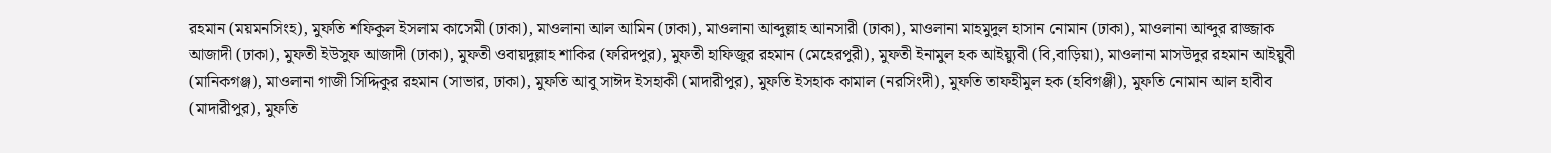রহমান (ময়মনসিংহ), মুফতি শফিকুল ইসলাম কাসেমী (ঢাকা), মাওলানা আল আমিন (ঢাকা), মাওলানা আব্দুল্লাহ আনসারী (ঢাকা), মাওলানা মাহমুদুল হাসান নোমান (ঢাকা), মাওলানা আব্দুর রাজ্জাক আজাদী (ঢাকা), মুফতী ইউসুফ আজাদী (ঢাকা), মুফতী ওবায়দুল্লাহ শাকির (ফরিদপুর), মুফতী হাফিজুর রহমান (মেহেরপুরী), মুফতী ইনামুল হক আইয়্যুবী (বি,বাড়িয়া), মাওলানা মাসউদুর রহমান আইয়ুবী (মানিকগঞ্জ), মাওলানা গাজী সিদ্দিকুর রহমান (সাভার, ঢাকা), মুফতি আবু সাঈদ ইসহাকী (মাদারীপুর), মুফতি ইসহাক কামাল (নরসিংদী), মুফতি তাফহীমুল হক (হবিগঞ্জী), মুফতি নোমান আল হাবীব (মাদারীপুর), মুফতি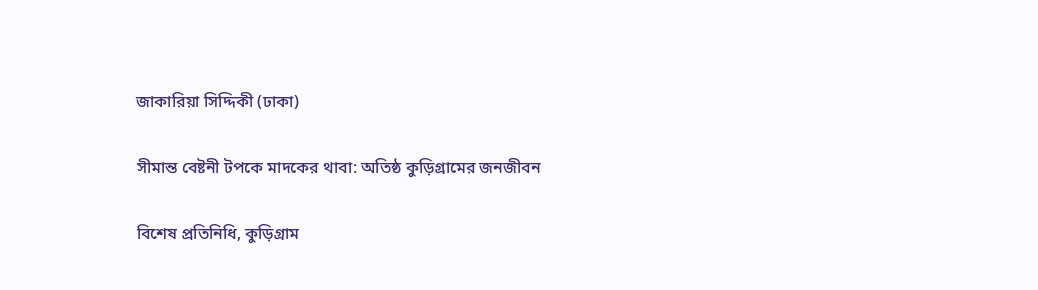জাকারিয়া সিদ্দিকী (ঢাকা)

সীমান্ত বেষ্টনী টপকে মাদকের থাবা: অতিষ্ঠ কুড়িগ্রামের জনজীবন

বিশেষ প্রতিনিধি, কুড়িগ্রাম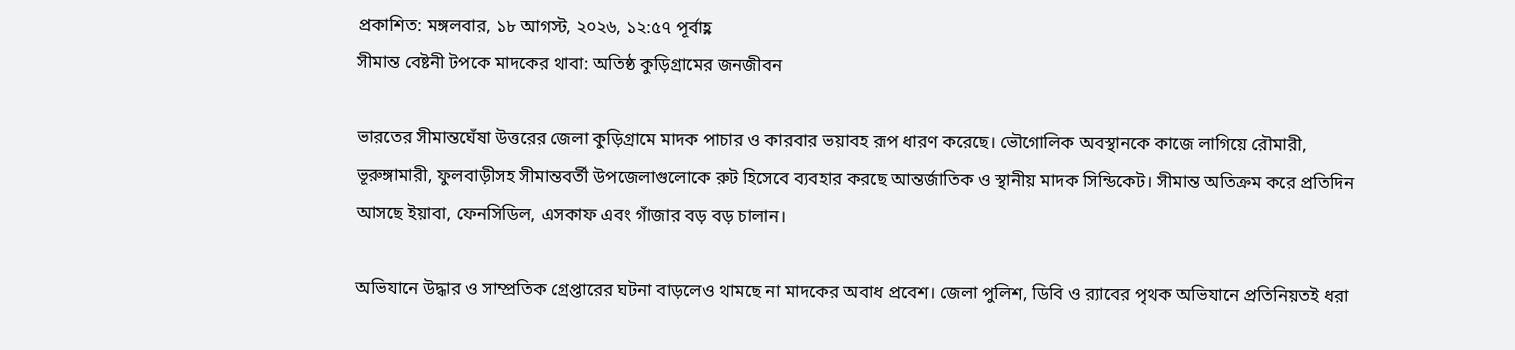প্রকাশিত: মঙ্গলবার, ১৮ আগস্ট, ২০২৬, ১২:৫৭ পূর্বাহ্ণ
সীমান্ত বেষ্টনী টপকে মাদকের থাবা: অতিষ্ঠ কুড়িগ্রামের জনজীবন

ভারতের সীমান্তঘেঁষা উত্তরের জেলা কুড়িগ্রামে মাদক পাচার ও কারবার ভয়াবহ রূপ ধারণ করেছে। ভৌগোলিক অবস্থানকে কাজে লাগিয়ে রৌমারী, ভূরুঙ্গামারী, ফুলবাড়ীসহ সীমান্তবর্তী উপজেলাগুলোকে রুট হিসেবে ব্যবহার করছে আন্তর্জাতিক ও স্থানীয় মাদক সিন্ডিকেট। সীমান্ত অতিক্রম করে প্রতিদিন আসছে ইয়াবা, ফেনসিডিল, এসকাফ এবং গাঁজার বড় বড় চালান।

অভিযানে উদ্ধার ও সাম্প্রতিক গ্রেপ্তারের ঘটনা বাড়লেও থামছে না মাদকের অবাধ প্রবেশ। জেলা পুলিশ, ডিবি ও র‍্যাবের পৃথক অভিযানে প্রতিনিয়তই ধরা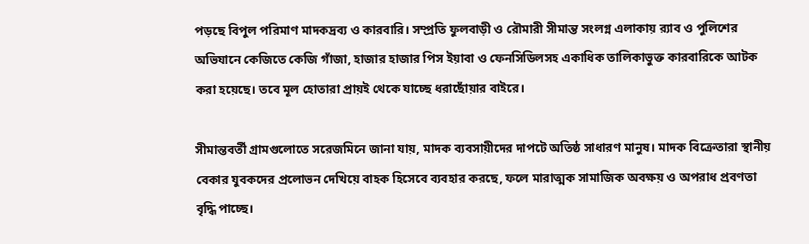পড়ছে বিপুল পরিমাণ মাদকদ্রব্য ও কারবারি। সম্প্রতি ফুলবাড়ী ও রৌমারী সীমান্ত সংলগ্ন এলাকায় র‍্যাব ও পুলিশের অভিযানে কেজিতে কেজি গাঁজা, হাজার হাজার পিস ইয়াবা ও ফেনসিডিলসহ একাধিক তালিকাভুক্ত কারবারিকে আটক করা হয়েছে। তবে মূল হোতারা প্রায়ই থেকে যাচ্ছে ধরাছোঁয়ার বাইরে।

সীমান্তবর্তী গ্রামগুলোতে সরেজমিনে জানা যায়, মাদক ব্যবসায়ীদের দাপটে অতিষ্ঠ সাধারণ মানুষ। মাদক বিক্রেতারা স্থানীয় বেকার যুবকদের প্রলোভন দেখিয়ে বাহক হিসেবে ব্যবহার করছে, ফলে মারাত্মক সামাজিক অবক্ষয় ও অপরাধ প্রবণতা বৃদ্ধি পাচ্ছে।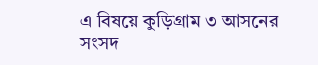এ বিষয়ে কুড়িগ্রাম ৩ আসনের সংসদ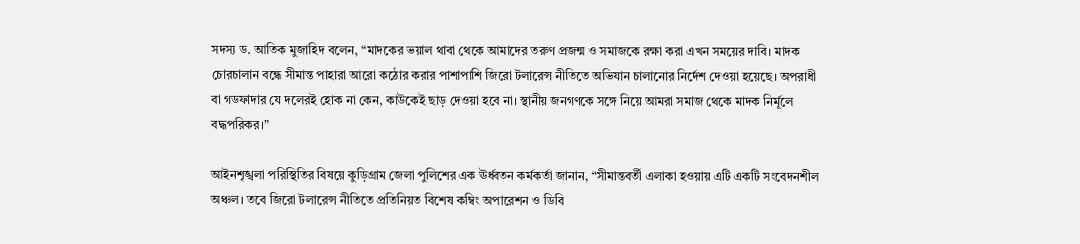সদস্য ড. আতিক মুজাহিদ বলেন, “মাদকের ভয়াল থাবা থেকে আমাদের তরুণ প্রজন্ম ও সমাজকে রক্ষা করা এখন সময়ের দাবি। মাদক চোরচালান বন্ধে সীমান্ত পাহারা আরো কঠোর করার পাশাপাশি জিরো টলারেন্স নীতিতে অভিযান চালানোর নির্দেশ দেওয়া হয়েছে। অপরাধী বা গডফাদার যে দলেরই হোক না কেন, কাউকেই ছাড় দেওয়া হবে না। স্থানীয় জনগণকে সঙ্গে নিয়ে আমরা সমাজ থেকে মাদক নির্মূলে বদ্ধপরিকর।”

আইনশৃঙ্খলা পরিস্থিতির বিষয়ে কুড়িগ্রাম জেলা পুলিশের এক ঊর্ধ্বতন কর্মকর্তা জানান, “সীমান্তবর্তী এলাকা হওয়ায় এটি একটি সংবেদনশীল অঞ্চল। তবে জিরো টলারেন্স নীতিতে প্রতিনিয়ত বিশেষ কম্বিং অপারেশন ও ডিবি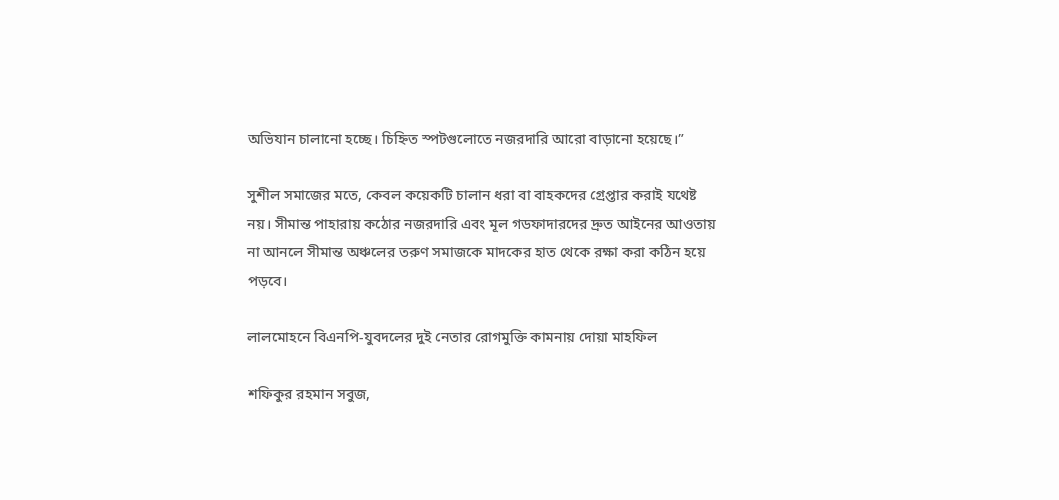অভিযান চালানো হচ্ছে। চিহ্নিত স্পটগুলোতে নজরদারি আরো বাড়ানো হয়েছে।”

সুশীল সমাজের মতে, কেবল কয়েকটি চালান ধরা বা বাহকদের গ্রেপ্তার করাই যথেষ্ট নয়। সীমান্ত পাহারায় কঠোর নজরদারি এবং মূল গডফাদারদের দ্রুত আইনের আওতায় না আনলে সীমান্ত অঞ্চলের তরুণ সমাজকে মাদকের হাত থেকে রক্ষা করা কঠিন হয়ে পড়বে।

লালমোহনে বিএনপি-যুবদলের দুই নেতার রোগমুক্তি কামনায় দোয়া মাহফিল

শফিকুর রহমান সবুজ,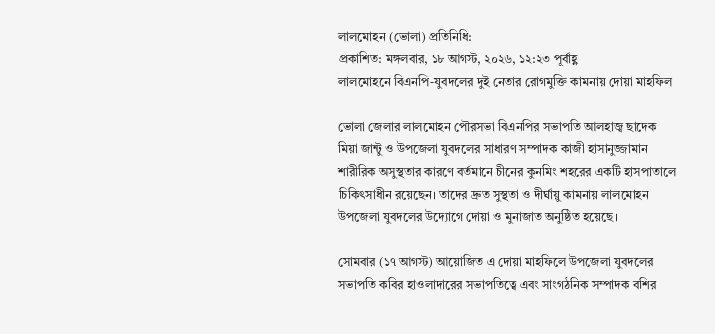লালমোহন (ভোলা) প্রতিনিধি:
প্রকাশিত: মঙ্গলবার, ১৮ আগস্ট, ২০২৬, ১২:২৩ পূর্বাহ্ণ
লালমোহনে বিএনপি-যুবদলের দুই নেতার রোগমুক্তি কামনায় দোয়া মাহফিল

ভোলা জেলার লালমোহন পৌরসভা বিএনপির সভাপতি আলহাজ্ব ছাদেক মিয়া জান্টু ও উপজেলা যুবদলের সাধারণ সম্পাদক কাজী হাসানুজ্জামান শারীরিক অসুস্থতার কারণে বর্তমানে চীনের কুনমিং শহরের একটি হাসপাতালে চিকিৎসাধীন রয়েছেন। তাদের দ্রুত সুস্থতা ও দীর্ঘায়ু কামনায় লালমোহন উপজেলা যুবদলের উদ্যোগে দোয়া ও মুনাজাত অনুষ্ঠিত হয়েছে।

সোমবার (১৭ আগস্ট) আয়োজিত এ দোয়া মাহফিলে উপজেলা যুবদলের সভাপতি কবির হাওলাদারের সভাপতিত্বে এবং সাংগঠনিক সম্পাদক বশির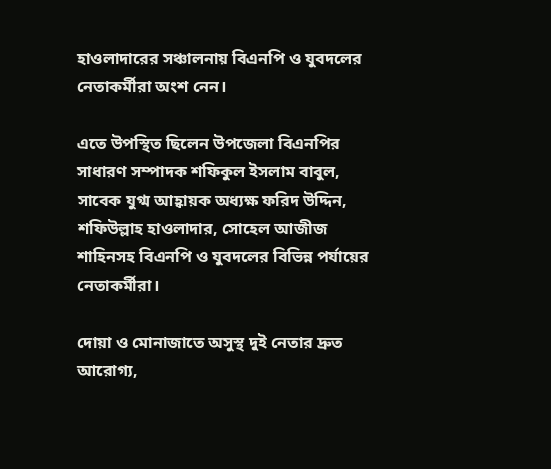হাওলাদারের সঞ্চালনায় বিএনপি ও যুবদলের নেতাকর্মীরা অংশ নেন।

এতে উপস্থিত ছিলেন উপজেলা বিএনপির সাধারণ সম্পাদক শফিকুল ইসলাম বাবুল, সাবেক যুগ্ম আহ্বায়ক অধ্যক্ষ ফরিদ উদ্দিন, শফিউল্লাহ হাওলাদার, সোহেল আজীজ শাহিনসহ বিএনপি ও যুবদলের বিভিন্ন পর্যায়ের নেতাকর্মীরা।

দোয়া ও মোনাজাতে অসুস্থ দুই নেতার দ্রুত আরোগ্য,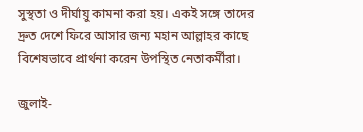সুস্থতা ও দীর্ঘায়ু কামনা করা হয়। একই সঙ্গে তাদের দ্রুত দেশে ফিরে আসার জন্য মহান আল্লাহর কাছে বিশেষভাবে প্রার্থনা করেন উপস্থিত নেতাকর্মীরা।

জুলাই-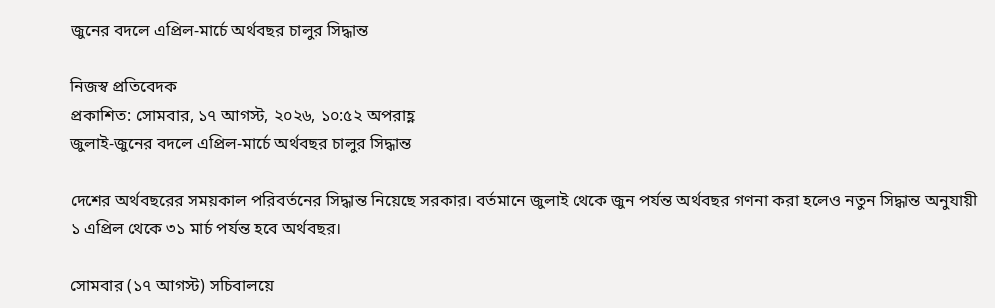জুনের বদলে এপ্রিল-মার্চে অর্থবছর চালুর সিদ্ধান্ত

নিজস্ব প্রতিবেদক
প্রকাশিত: সোমবার, ১৭ আগস্ট, ২০২৬, ১০:৫২ অপরাহ্ণ
জুলাই-জুনের বদলে এপ্রিল-মার্চে অর্থবছর চালুর সিদ্ধান্ত

দেশের অর্থবছরের সময়কাল পরিবর্তনের সিদ্ধান্ত নিয়েছে সরকার। বর্তমানে জুলাই থেকে জুন পর্যন্ত অর্থবছর গণনা করা হলেও নতুন সিদ্ধান্ত অনুযায়ী ১ এপ্রিল থেকে ৩১ মার্চ পর্যন্ত হবে অর্থবছর।

সোমবার (১৭ আগস্ট) সচিবালয়ে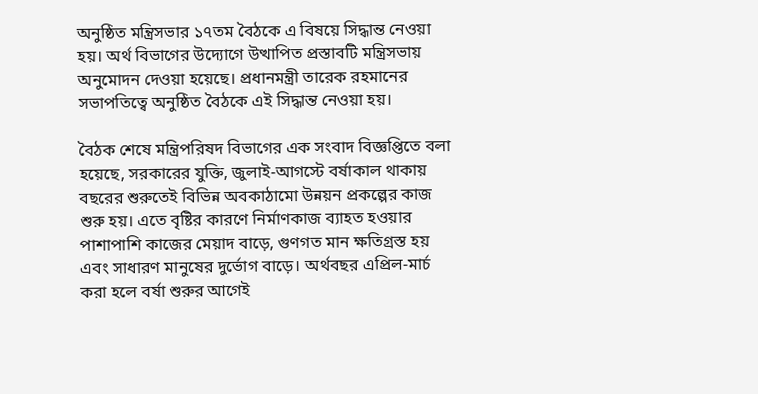অনুষ্ঠিত মন্ত্রিসভার ১৭তম বৈঠকে এ বিষয়ে সিদ্ধান্ত নেওয়া হয়। অর্থ বিভাগের উদ্যোগে উত্থাপিত প্রস্তাবটি মন্ত্রিসভায় অনুমোদন দেওয়া হয়েছে। প্রধানমন্ত্রী তারেক রহমানের সভাপতিত্বে অনুষ্ঠিত বৈঠকে এই সিদ্ধান্ত নেওয়া হয়।

বৈঠক শেষে মন্ত্রিপরিষদ বিভাগের এক সংবাদ বিজ্ঞপ্তিতে বলা হয়েছে, সরকারের যুক্তি, জুলাই-আগস্টে বর্ষাকাল থাকায় বছরের শুরুতেই বিভিন্ন অবকাঠামো উন্নয়ন প্রকল্পের কাজ শুরু হয়। এতে বৃষ্টির কারণে নির্মাণকাজ ব্যাহত হওয়ার পাশাপাশি কাজের মেয়াদ বাড়ে, গুণগত মান ক্ষতিগ্রস্ত হয় এবং সাধারণ মানুষের দুর্ভোগ বাড়ে। অর্থবছর এপ্রিল-মার্চ করা হলে বর্ষা শুরুর আগেই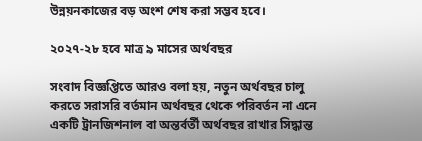উন্নয়নকাজের বড় অংশ শেষ করা সম্ভব হবে।

২০২৭-২৮ হবে মাত্র ৯ মাসের অর্থবছর

সংবাদ বিজ্ঞপ্তিতে আরও বলা হয়, নতুন অর্থবছর চালু করতে সরাসরি বর্তমান অর্থবছর থেকে পরিবর্তন না এনে একটি ট্রানজিশনাল বা অন্তর্বর্তী অর্থবছর রাখার সিদ্ধান্ত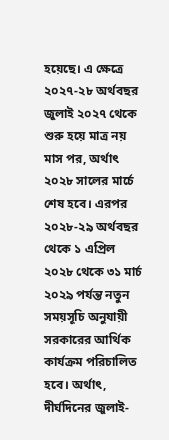হয়েছে। এ ক্ষেত্রে ২০২৭-২৮ অর্থবছর জুলাই ২০২৭ থেকে শুরু হয়ে মাত্র নয় মাস পর, অর্থাৎ ২০২৮ সালের মার্চে শেষ হবে। এরপর ২০২৮-২৯ অর্থবছর থেকে ১ এপ্রিল ২০২৮ থেকে ৩১ মার্চ ২০২৯ পর্যন্ত নতুন সময়সূচি অনুযায়ী সরকারের আর্থিক কার্যক্রম পরিচালিত হবে। অর্থাৎ, দীর্ঘদিনের জুলাই-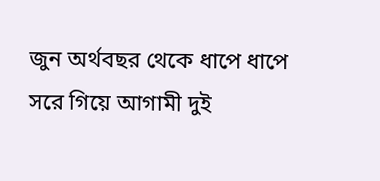জুন অর্থবছর থেকে ধাপে ধাপে সরে গিয়ে আগামী দুই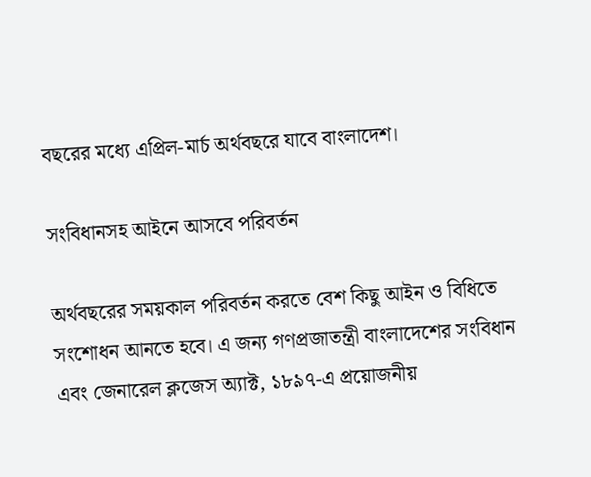বছরের মধ্যে এপ্রিল-মার্চ অর্থবছরে যাবে বাংলাদেশ।

সংবিধানসহ আইনে আসবে পরিবর্তন

অর্থবছরের সময়কাল পরিবর্তন করতে বেশ কিছু আইন ও বিধিতে সংশোধন আনতে হবে। এ জন্য গণপ্রজাতন্ত্রী বাংলাদেশের সংবিধান এবং জেনারেল ক্লজেস অ্যাক্ট, ১৮৯৭-এ প্রয়োজনীয়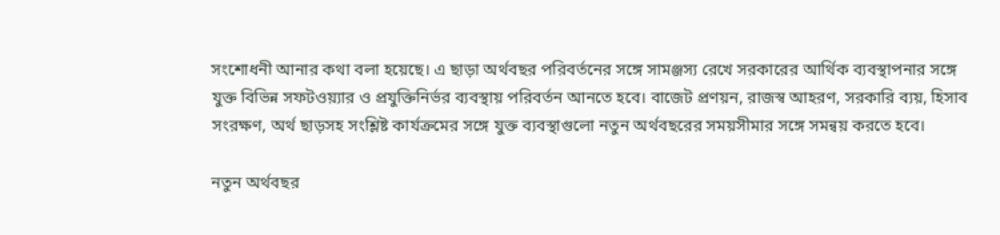সংশোধনী আনার কথা বলা হয়েছে। এ ছাড়া অর্থবছর পরিবর্তনের সঙ্গে সামঞ্জস্য রেখে সরকারের আর্থিক ব্যবস্থাপনার সঙ্গে যুক্ত বিভিন্ন সফটওয়্যার ও প্রযুক্তিনির্ভর ব্যবস্থায় পরিবর্তন আনতে হবে। বাজেট প্রণয়ন, রাজস্ব আহরণ, সরকারি ব্যয়, হিসাব সংরক্ষণ, অর্থ ছাড়সহ সংশ্লিষ্ট কার্যক্রমের সঙ্গে যুক্ত ব্যবস্থাগুলো নতুন অর্থবছরের সময়সীমার সঙ্গে সমন্বয় করতে হবে।

নতুন অর্থবছর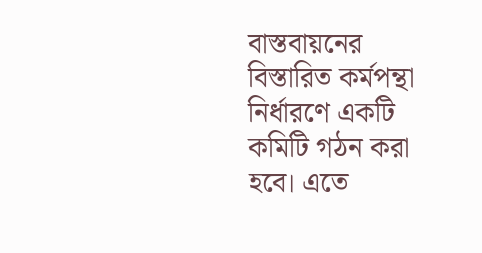বাস্তবায়নের বিস্তারিত কর্মপন্থা নির্ধারণে একটি কমিটি গঠন করা হবে। এতে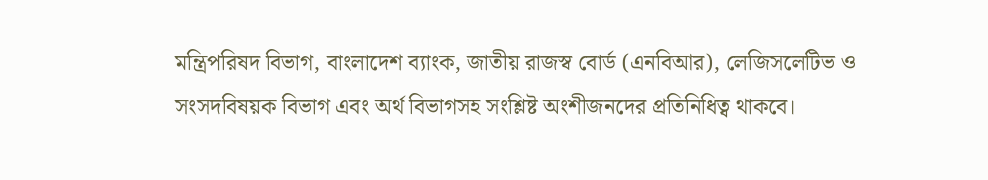মন্ত্রিপরিষদ বিভাগ, বাংলাদেশ ব্যাংক, জাতীয় রাজস্ব বোর্ড (এনবিআর), লেজিসলেটিভ ও সংসদবিষয়ক বিভাগ এবং অর্থ বিভাগসহ সংশ্লিষ্ট অংশীজনদের প্রতিনিধিত্ব থাকবে।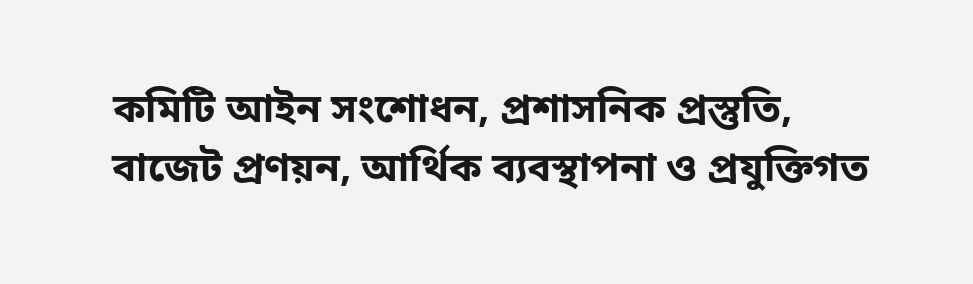কমিটি আইন সংশোধন, প্রশাসনিক প্রস্তুতি, বাজেট প্রণয়ন, আর্থিক ব্যবস্থাপনা ও প্রযুক্তিগত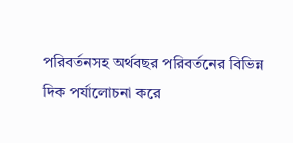পরিবর্তনসহ অর্থবছর পরিবর্তনের বিভিন্ন দিক পর্যালোচনা করে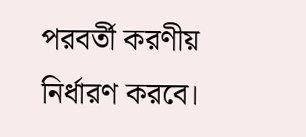পরবর্তী করণীয় নির্ধারণ করবে।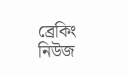ব্রেকিং নিউজ